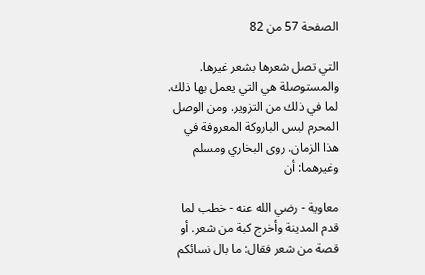الصفحة 57 من 82

التي تصل شعرها بشعر غيرها. والمستوصلة هي التي يعمل بها ذلك. لما في ذلك من التزوير. ومن الوصل المحرم لبس الباروكة المعروفة في هذا الزمان. روى البخاري ومسلم وغيرهما: أن

معاوية - رضي الله عنه - خطب لما قدم المدينة وأخرج كبة من شعر. أو قصة من شعر فقال: ما بال نسائكم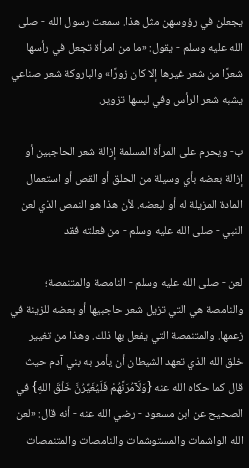يجعلن في رؤوسهن مثل هذا. سمعت رسول الله - صلى الله عليه وسلم - يقول: «ما من امرأة تجعل في رأسها شعرًا من شعر غيرها إلا كان زورًا» والباروكة شعر صناعي يشبه شعر الرأس وفي لبسها تزوير.

ب- ويحرم على المرأة المسلمة إزالة شعر الحاجبين أو إزالة بعضه بأي وسيلة من الحلق أو القص أو استعمال المادة المزيلة له أو لبعضه. لأن هذا هو النمص الذي لعن النبي - صلى الله عليه وسلم - من فعلته فقد

لعن - صلى الله عليه وسلم - النامصة والمتنمصة؛ والنامصة هي التي تزيل شعر حاجبيها أو بعضه للزينة في زعمها. والمتنمصة التي يفعل بها ذلك. وهذا من تغيير خلق الله الذي تعهد الشيطان أن يأمر به بني آدم حيث قال كما حكاه الله عنه {وَلَآمُرَنَّهُمْ فَلَيُغَيِّرُنَّ خَلْقَ اللهِ} في الصحيح عن ابن مسعود - رضي الله عنه - أنه قال: «لعن الله الواشمات والمستوشمات والنامصات والمتنمصات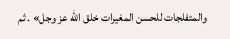والمتفلجات للحسن المغيرات خلق الله عز وجل» . ثم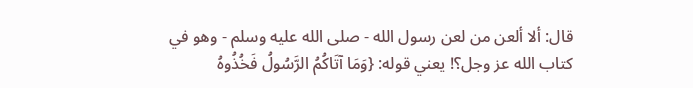قال: ألا ألعن من لعن رسول الله - صلى الله عليه وسلم - وهو في كتاب الله عز وجل؟! يعني قوله: {وَمَا آتَاكُمُ الرَّسُولُ فَخُذُوهُ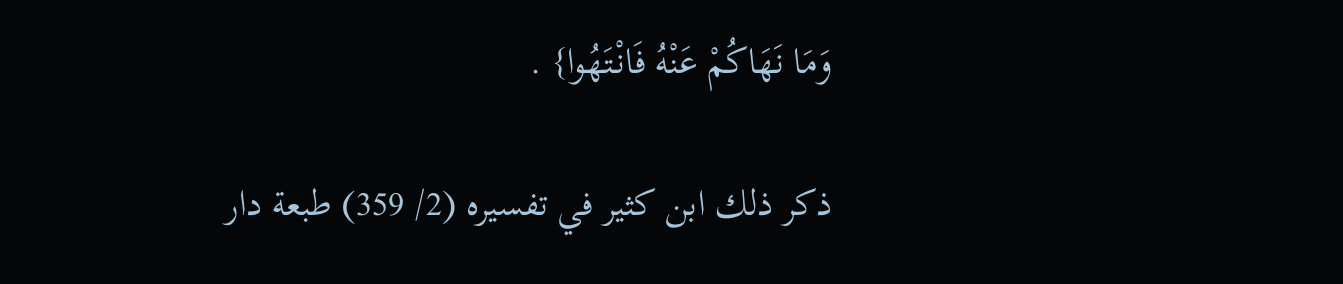وَمَا نَهَاكُمْ عَنْهُ فَانْتَهُوا} .

ذكر ذلك ابن كثير في تفسيره (2/ 359) طبعة دار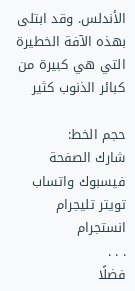الأندلس. وقد ابتلى بهذه الآفة الخطيرة التي هي كبيرة من كبائر الذنوب كثير

حجم الخط:
شارك الصفحة
فيسبوك واتساب تويتر تليجرام انستجرام
. . .
فضلًا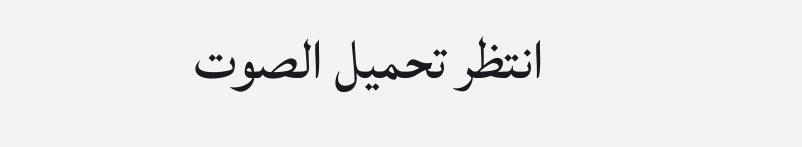انتظر تحميل الصوت